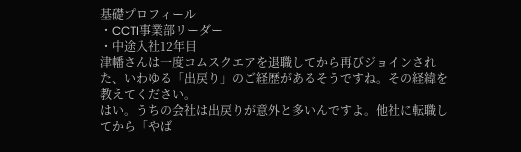基礎プロフィール
・CCTI事業部リーダー
・中途入社12年目
津幡さんは一度コムスクエアを退職してから再びジョインされた、いわゆる「出戻り」のご経歴があるそうですね。その経緯を教えてください。
はい。うちの会社は出戻りが意外と多いんですよ。他社に転職してから「やば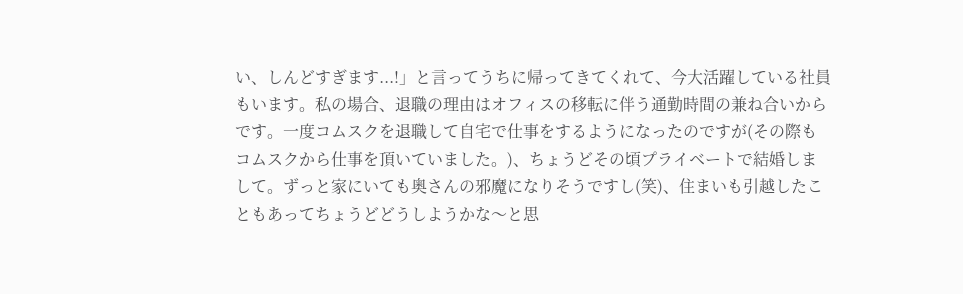い、しんどすぎます...!」と言ってうちに帰ってきてくれて、今大活躍している社員もいます。私の場合、退職の理由はオフィスの移転に伴う通勤時間の兼ね合いからです。一度コムスクを退職して自宅で仕事をするようになったのですが(その際もコムスクから仕事を頂いていました。)、ちょうどその頃プライベートで結婚しまして。ずっと家にいても奥さんの邪魔になりそうですし(笑)、住まいも引越したこともあってちょうどどうしようかな〜と思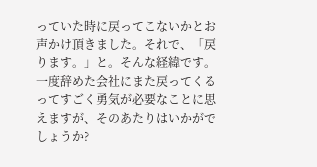っていた時に戻ってこないかとお声かけ頂きました。それで、「戻ります。」と。そんな経緯です。
一度辞めた会社にまた戻ってくるってすごく勇気が必要なことに思えますが、そのあたりはいかがでしょうか?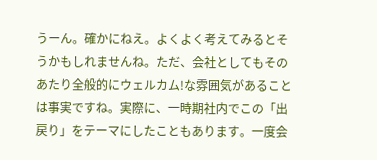うーん。確かにねえ。よくよく考えてみるとそうかもしれませんね。ただ、会社としてもそのあたり全般的にウェルカム!な雰囲気があることは事実ですね。実際に、一時期社内でこの「出戻り」をテーマにしたこともあります。一度会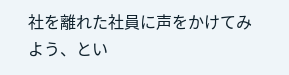社を離れた社員に声をかけてみよう、とい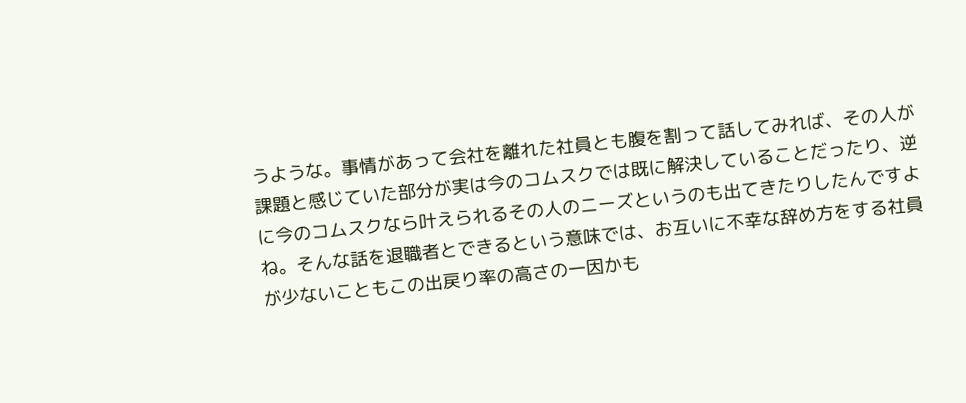うような。事情があって会社を離れた社員とも腹を割って話してみれば、その人が課題と感じていた部分が実は今のコムスクでは既に解決していることだったり、逆に今のコムスクなら叶えられるその人のニーズというのも出てきたりしたんですよね。そんな話を退職者とできるという意味では、お互いに不幸な辞め方をする社員が少ないこともこの出戻り率の高さの一因かも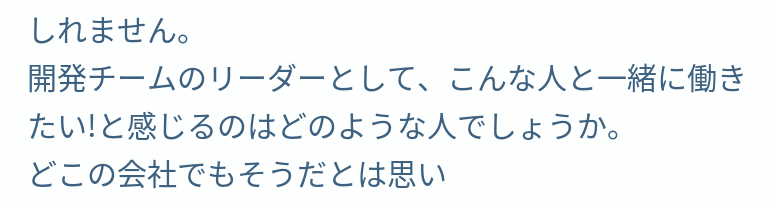しれません。
開発チームのリーダーとして、こんな人と一緒に働きたい!と感じるのはどのような人でしょうか。
どこの会社でもそうだとは思い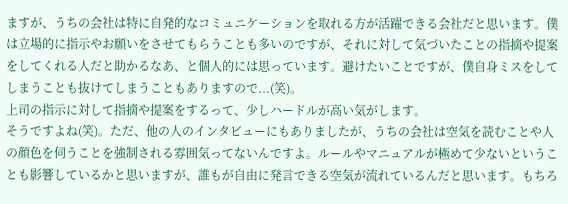ますが、うちの会社は特に自発的なコミュニケーションを取れる方が活躍できる会社だと思います。僕は立場的に指示やお願いをさせてもらうことも多いのですが、それに対して気づいたことの指摘や提案をしてくれる人だと助かるなあ、と個人的には思っています。避けたいことですが、僕自身ミスをしてしまうことも抜けてしまうこともありますので...(笑)。
上司の指示に対して指摘や提案をするって、少しハードルが高い気がします。
そうですよね(笑)。ただ、他の人のインタビューにもありましたが、うちの会社は空気を読むことや人の顔色を伺うことを強制される雰囲気ってないんですよ。ルールやマニュアルが極めて少ないということも影響しているかと思いますが、誰もが自由に発言できる空気が流れているんだと思います。もちろ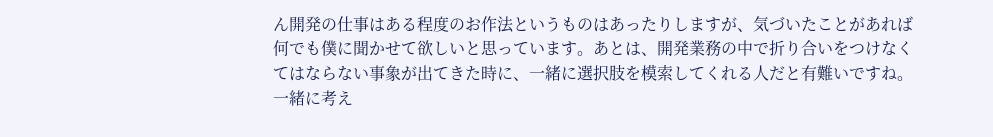ん開発の仕事はある程度のお作法というものはあったりしますが、気づいたことがあれば何でも僕に聞かせて欲しいと思っています。あとは、開発業務の中で折り合いをつけなくてはならない事象が出てきた時に、一緒に選択肢を模索してくれる人だと有難いですね。一緒に考え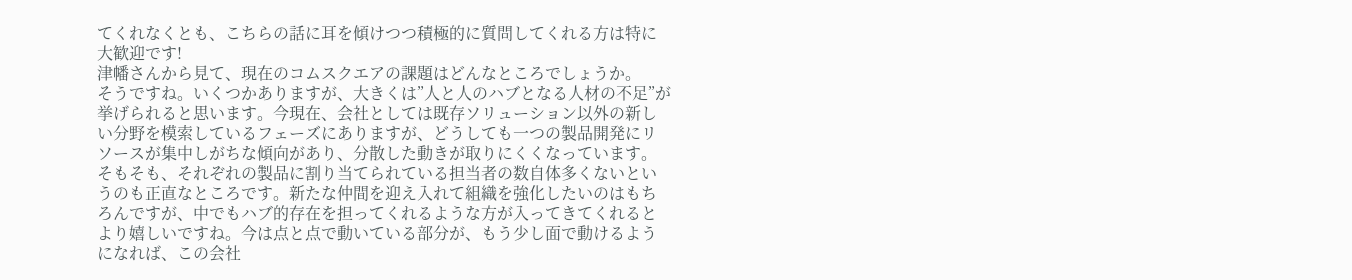てくれなくとも、こちらの話に耳を傾けつつ積極的に質問してくれる方は特に大歓迎です!
津幡さんから見て、現在のコムスクエアの課題はどんなところでしょうか。
そうですね。いくつかありますが、大きくは”人と人のハブとなる人材の不足”が挙げられると思います。今現在、会社としては既存ソリューション以外の新しい分野を模索しているフェーズにありますが、どうしても一つの製品開発にリソースが集中しがちな傾向があり、分散した動きが取りにくくなっています。そもそも、それぞれの製品に割り当てられている担当者の数自体多くないというのも正直なところです。新たな仲間を迎え入れて組織を強化したいのはもちろんですが、中でもハブ的存在を担ってくれるような方が入ってきてくれるとより嬉しいですね。今は点と点で動いている部分が、もう少し面で動けるようになれば、この会社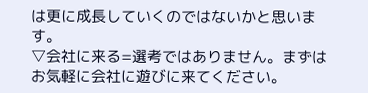は更に成長していくのではないかと思います。
▽会社に来る=選考ではありません。まずはお気軽に会社に遊びに来てください。